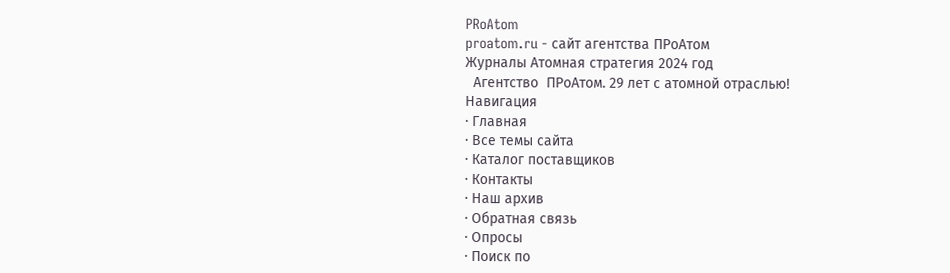PRoAtom
proatom.ru - сайт агентства ПРоАтом
Журналы Атомная стратегия 2024 год
  Агентство  ПРоАтом. 29 лет с атомной отраслью!
Навигация
· Главная
· Все темы сайта
· Каталог поставщиков
· Контакты
· Наш архив
· Обратная связь
· Опросы
· Поиск по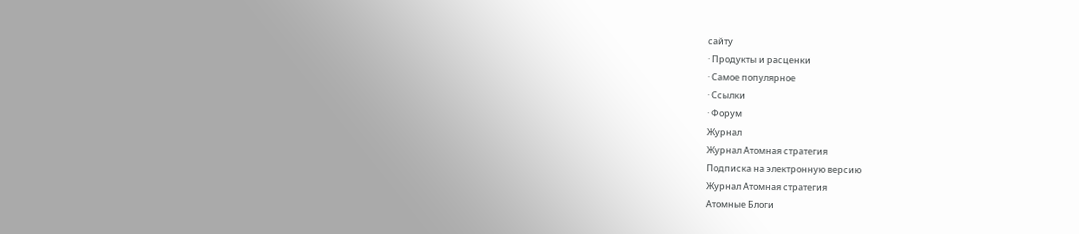сайту
· Продукты и расценки
· Самое популярное
· Ссылки
· Форум
Журнал
Журнал Атомная стратегия
Подписка на электронную версию
Журнал Атомная стратегия
Атомные Блоги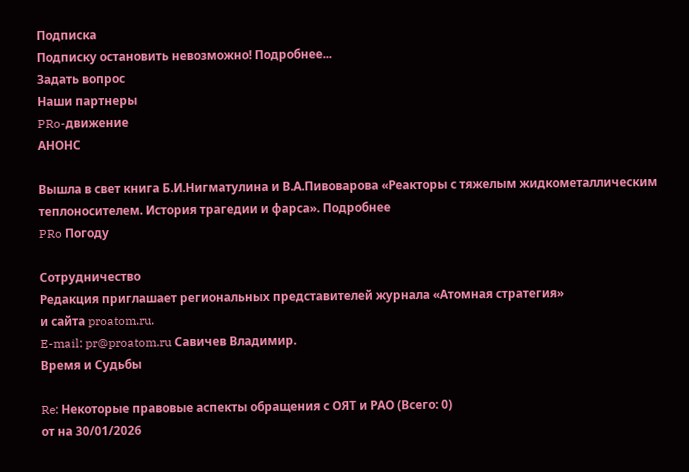Подписка
Подписку остановить невозможно! Подробнее...
Задать вопрос
Наши партнеры
PRo-движение
АНОНС

Вышла в свет книга Б.И.Нигматулина и В.А.Пивоварова «Реакторы с тяжелым жидкометаллическим теплоносителем. История трагедии и фарса». Подробнее
PRo Погоду

Сотрудничество
Редакция приглашает региональных представителей журнала «Атомная стратегия»
и сайта proatom.ru.
E-mail: pr@proatom.ru Савичев Владимир.
Время и Судьбы

Re: Некоторые правовые аспекты обращения с ОЯТ и РАО (Всего: 0)
от на 30/01/2026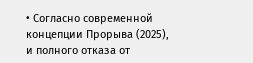• Согласно современной концепции Прорыва (2025), и полного отказа от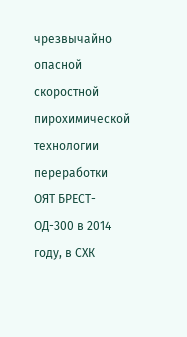чрезвычайно опасной скоростной пирохимической технологии переработки ОЯТ БРЕСТ-ОД-300 в 2014 году, в СХК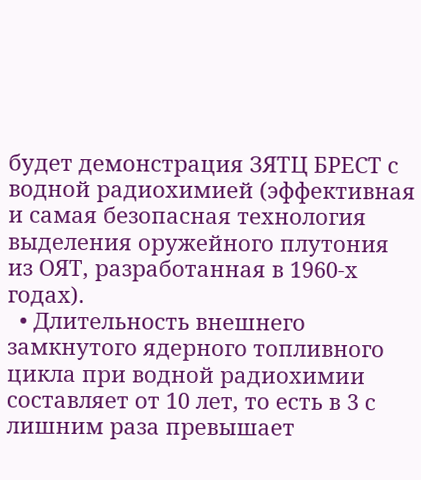будет демонстрация ЗЯТЦ БРЕСТ с водной радиохимией (эффективная и самая безопасная технология выделения оружейного плутония из ОЯТ, разработанная в 1960-х годах).
  • Длительность внешнего замкнутого ядерного топливного цикла при водной радиохимии составляет от 10 лет, то есть в 3 с лишним раза превышает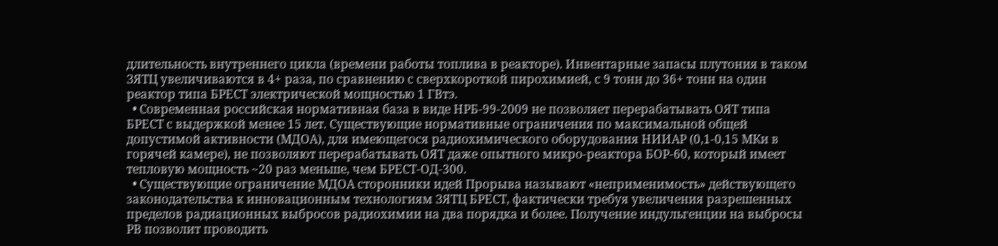длительность внутреннего цикла (времени работы топлива в реакторе). Инвентарные запасы плутония в таком ЗЯТЦ увеличиваются в 4+ раза, по сравнению с сверхкороткой пирохимией, с 9 тонн до 36+ тонн на один реактор типа БРЕСТ электрической мощностью 1 ГВтэ.
  • Современная российская нормативная база в виде НРБ-99-2009 не позволяет перерабатывать ОЯТ типа БРЕСТ с выдержкой менее 15 лет. Существующие нормативные ограничения по максимальной общей допустимой активности (МДОА), для имеющегося радиохимического оборудования НИИАР (0,1-0,15 МКи в горячей камере), не позволяют перерабатывать ОЯТ даже опытного микро-реактора БОР-60, который имеет тепловую мощность ~20 раз меньше, чем БРЕСТ-ОД-300.
  • Существующие ограничение МДОА сторонники идей Прорыва называют «неприменимость» действующего законодательства к инновационным технологиям ЗЯТЦ БРЕСТ, фактически требуя увеличения разрешенных пределов радиационных выбросов радиохимии на два порядка и более. Получение индульгенции на выбросы РВ позволит проводить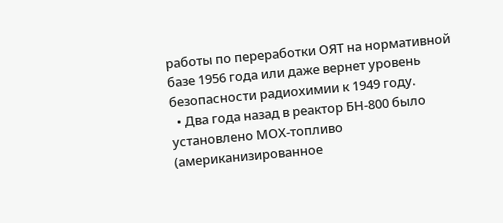работы по переработки ОЯТ на нормативной базе 1956 года или даже вернет уровень безопасности радиохимии к 1949 году.
  • Два года назад в реактор БН-800 было установлено МОХ-топливо (американизированное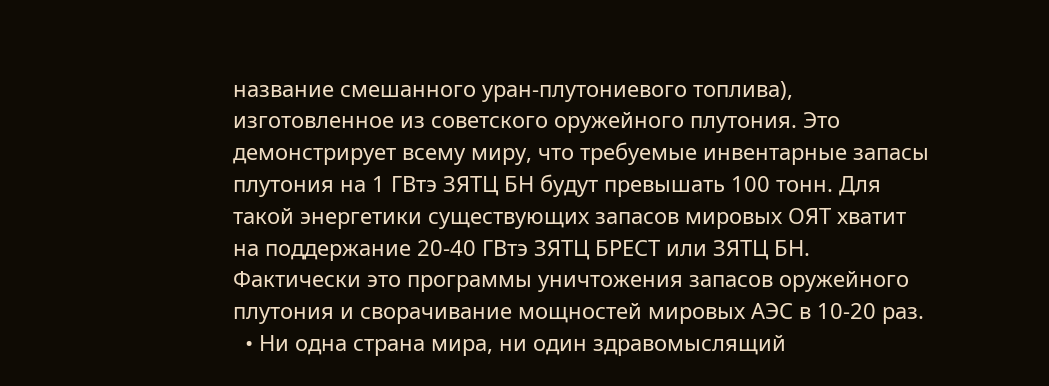название смешанного уран-плутониевого топлива), изготовленное из советского оружейного плутония. Это демонстрирует всему миру, что требуемые инвентарные запасы плутония на 1 ГВтэ ЗЯТЦ БН будут превышать 100 тонн. Для такой энергетики существующих запасов мировых ОЯТ хватит на поддержание 20-40 ГВтэ ЗЯТЦ БРЕСТ или ЗЯТЦ БН. Фактически это программы уничтожения запасов оружейного плутония и сворачивание мощностей мировых АЭС в 10-20 раз.
  • Ни одна страна мира, ни один здравомыслящий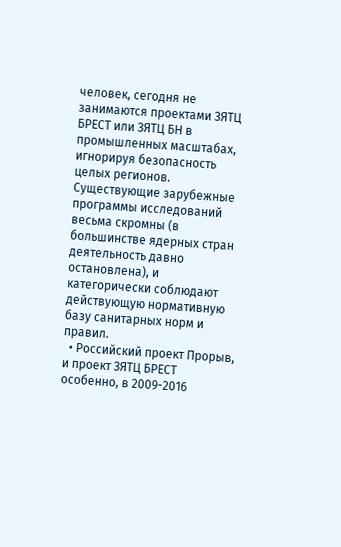человек, сегодня не занимаются проектами ЗЯТЦ БРЕСТ или ЗЯТЦ БН в промышленных масштабах, игнорируя безопасность целых регионов. Существующие зарубежные программы исследований весьма скромны (в большинстве ядерных стран деятельность давно остановлена), и категорически соблюдают действующую нормативную базу санитарных норм и правил.
  • Российский проект Прорыв, и проект ЗЯТЦ БРЕСТ особенно, в 2009-2016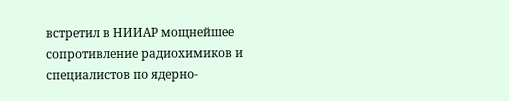встретил в НИИАР мощнейшее сопротивление радиохимиков и специалистов по ядерно-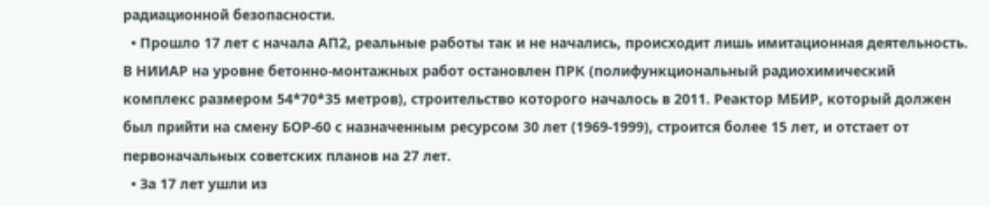радиационной безопасности.
  • Прошло 17 лет с начала АП2, реальные работы так и не начались, происходит лишь имитационная деятельность. В НИИАР на уровне бетонно-монтажных работ остановлен ПРК (полифункциональный радиохимический комплекс размером 54*70*35 метров), строительство которого началось в 2011. Реактор МБИР, который должен был прийти на смену БОР-60 с назначенным ресурсом 30 лет (1969-1999), строится более 15 лет, и отстает от первоначальных советских планов на 27 лет.
  • За 17 лет ушли из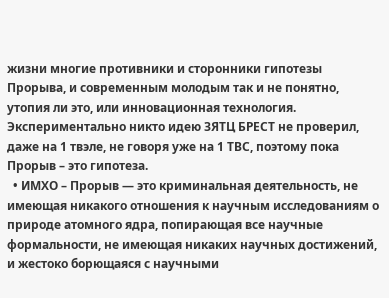жизни многие противники и сторонники гипотезы Прорыва, и современным молодым так и не понятно, утопия ли это, или инновационная технология. Экспериментально никто идею ЗЯТЦ БРЕСТ не проверил, даже на 1 твэле, не говоря уже на 1 ТВС, поэтому пока Прорыв – это гипотеза.
  • ИМХО – Прорыв — это криминальная деятельность, не имеющая никакого отношения к научным исследованиям о природе атомного ядра, попирающая все научные формальности, не имеющая никаких научных достижений, и жестоко борющаяся с научными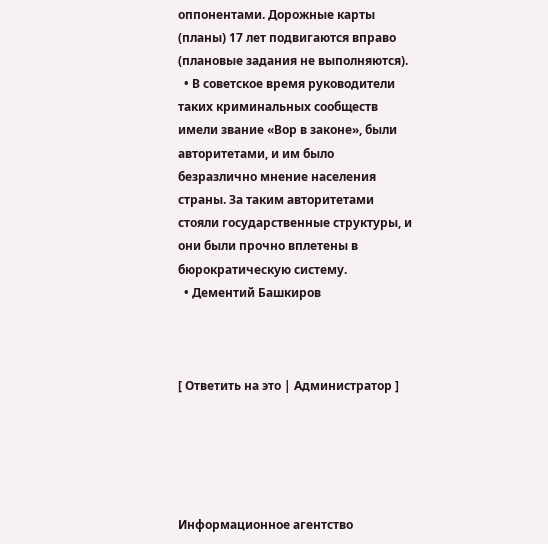оппонентами. Дорожные карты (планы) 17 лет подвигаются вправо (плановые задания не выполняются).
  • В советское время руководители таких криминальных сообществ имели звание «Вор в законе», были авторитетами, и им было безразлично мнение населения страны. За таким авторитетами стояли государственные структуры, и они были прочно вплетены в бюрократическую систему.
  • Дементий Башкиров



[ Ответить на это | Администратор ]





Информационное агентство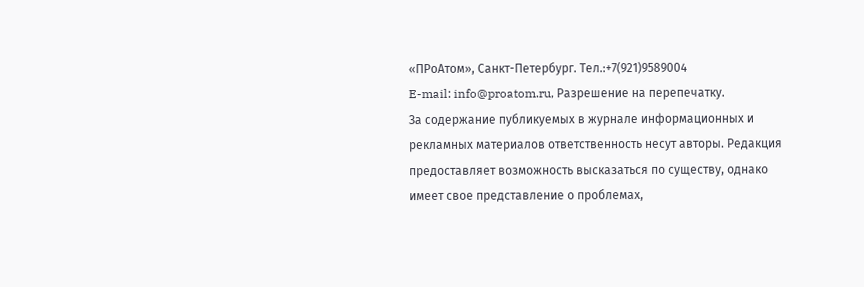«ПРоАтом», Санкт-Петербург. Тел.:+7(921)9589004
E-mail: info@proatom.ru, Разрешение на перепечатку.
За содержание публикуемых в журнале информационных и рекламных материалов ответственность несут авторы. Редакция предоставляет возможность высказаться по существу, однако имеет свое представление о проблемах,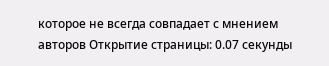которое не всегда совпадает с мнением авторов Открытие страницы: 0.07 секунды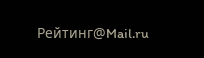Рейтинг@Mail.ru